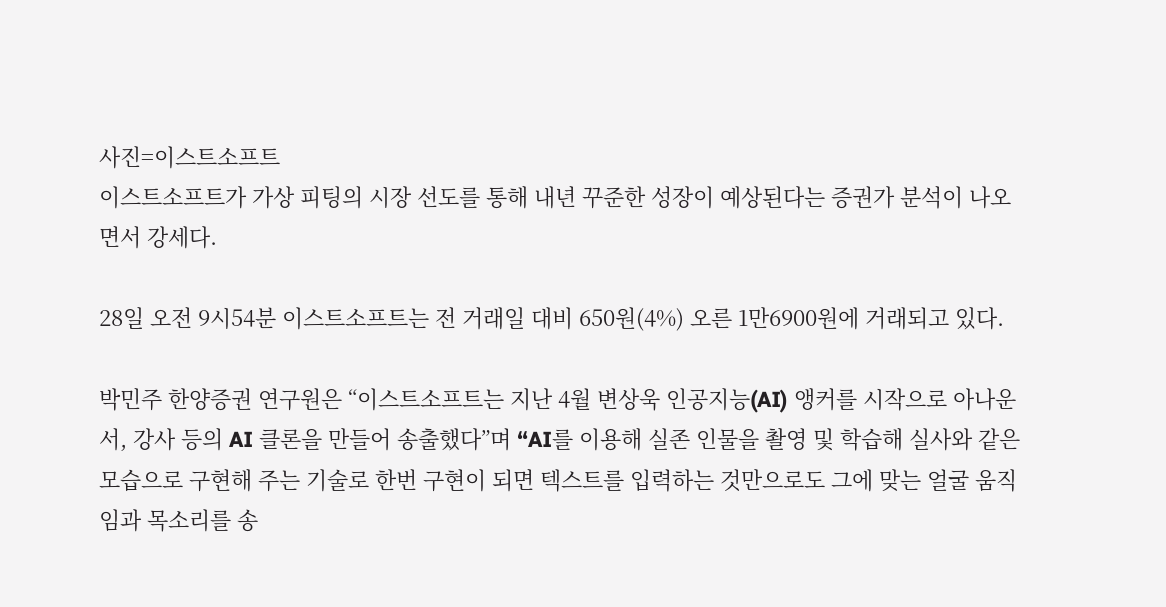사진=이스트소프트
이스트소프트가 가상 피팅의 시장 선도를 통해 내년 꾸준한 성장이 예상된다는 증권가 분석이 나오면서 강세다.

28일 오전 9시54분 이스트소프트는 전 거래일 대비 650원(4%) 오른 1만6900원에 거래되고 있다.

박민주 한양증권 연구원은 “이스트소프트는 지난 4월 변상욱 인공지능(AI) 앵커를 시작으로 아나운서, 강사 등의 AI 클론을 만들어 송출했다”며 “AI를 이용해 실존 인물을 촬영 및 학습해 실사와 같은 모습으로 구현해 주는 기술로 한번 구현이 되면 텍스트를 입력하는 것만으로도 그에 맞는 얼굴 움직임과 목소리를 송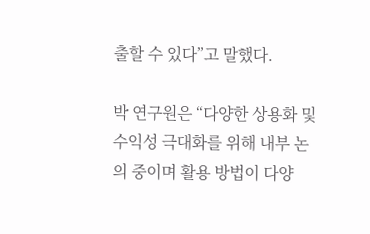출할 수 있다”고 말했다.

박 연구원은 “다양한 상용화 및 수익성 극대화를 위해 내부 논의 중이며 활용 방법이 다양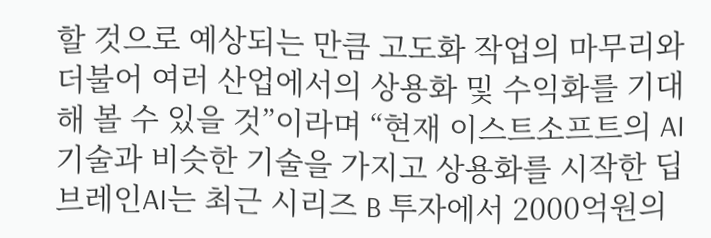할 것으로 예상되는 만큼 고도화 작업의 마무리와 더불어 여러 산업에서의 상용화 및 수익화를 기대해 볼 수 있을 것”이라며 “현재 이스트소프트의 AI 기술과 비슷한 기술을 가지고 상용화를 시작한 딥브레인AI는 최근 시리즈 B 투자에서 2000억원의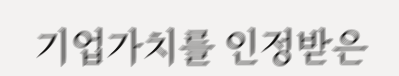기업가치를 인정받은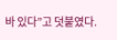바 있다”고 덧붙였다.